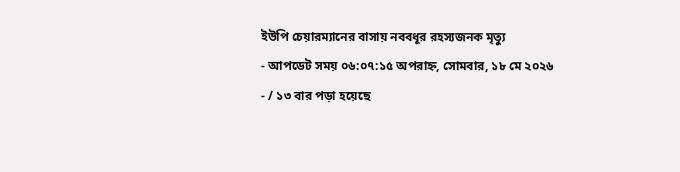ইউপি চেয়ারম্যানের বাসায় নববধূর রহস্যজনক মৃত্যু
- আপডেট সময় ০৬:০৭:১৫ অপরাহ্ন, সোমবার, ১৮ মে ২০২৬
- / ১৩ বার পড়া হয়েছে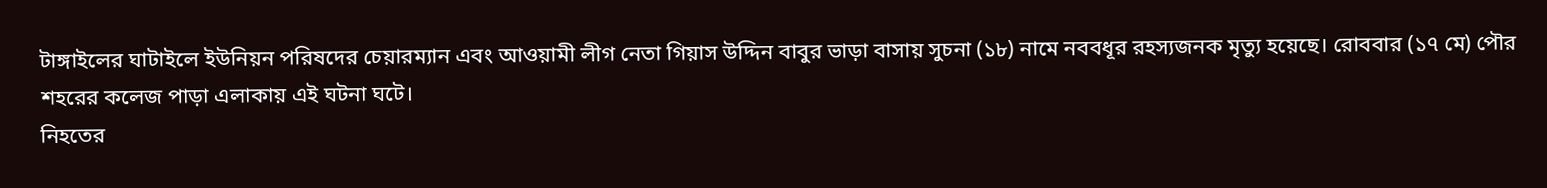টাঙ্গাইলের ঘাটাইলে ইউনিয়ন পরিষদের চেয়ারম্যান এবং আওয়ামী লীগ নেতা গিয়াস উদ্দিন বাবুর ভাড়া বাসায় সুচনা (১৮) নামে নববধূর রহস্যজনক মৃত্যু হয়েছে। রোববার (১৭ মে) পৌর শহরের কলেজ পাড়া এলাকায় এই ঘটনা ঘটে।
নিহতের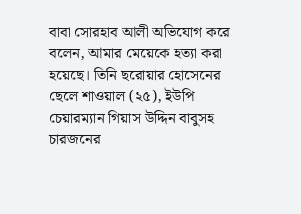বাবা সোরহাব আলী অভিযোগ করে বলেন, আমার মেয়েকে হত্যা করা হয়েছে। তিনি ছরোয়ার হোসেনের ছেলে শাওয়াল (২৫), ইউপি চেয়ারম্যান গিয়াস উদ্দিন বাবুসহ চারজনের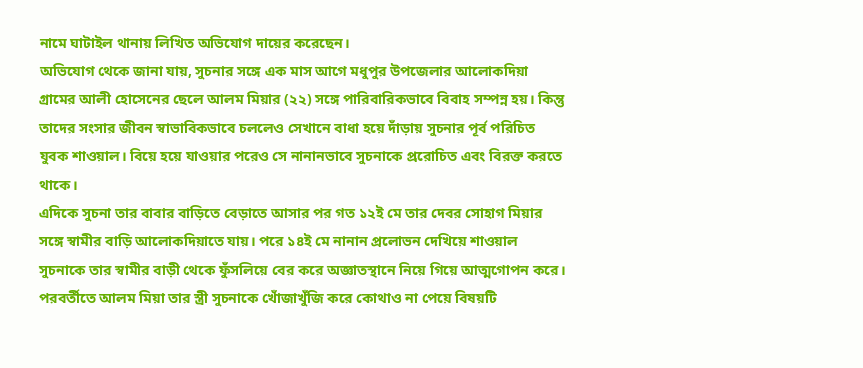নামে ঘাটাইল থানায় লিখিত অভিযোগ দায়ের করেছেন।
অভিযোগ থেকে জানা যায়, সুচনার সঙ্গে এক মাস আগে মধুপুর উপজেলার আলোকদিয়া গ্রামের আলী হোসেনের ছেলে আলম মিয়ার (২২) সঙ্গে পারিবারিকভাবে বিবাহ সম্পন্ন হয়। কিন্তু তাদের সংসার জীবন স্বাভাবিকভাবে চললেও সেখানে বাধা হয়ে দাঁড়ায় সুচনার পূর্ব পরিচিত যুবক শাওয়াল। বিয়ে হয়ে যাওয়ার পরেও সে নানানভাবে সুচনাকে প্ররোচিত এবং বিরক্ত করতে থাকে।
এদিকে সুচনা তার বাবার বাড়িতে বেড়াতে আসার পর গত ১২ই মে তার দেবর সোহাগ মিয়ার সঙ্গে স্বামীর বাড়ি আলোকদিয়াতে যায়। পরে ১৪ই মে নানান প্রলোভন দেখিয়ে শাওয়াল সুচনাকে তার স্বামীর বাড়ী থেকে ফুঁসলিয়ে বের করে অজ্ঞাতস্থানে নিয়ে গিয়ে আত্মগোপন করে। পরবর্তীতে আলম মিয়া তার স্ত্রী সুচনাকে খোঁজাখুঁজি করে কোথাও না পেয়ে বিষয়টি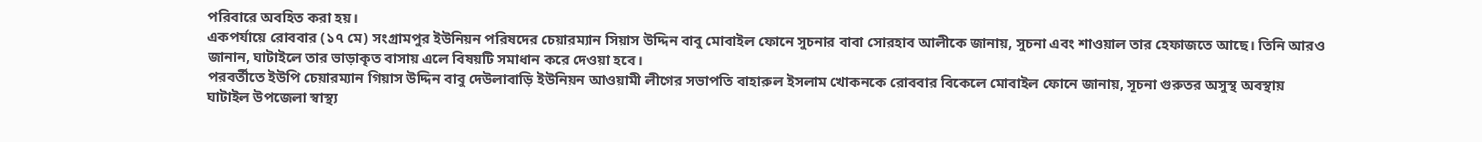পরিবারে অবহিত করা হয়।
একপর্যায়ে রোববার (১৭ মে) সংগ্রামপুর ইউনিয়ন পরিষদের চেয়ারম্যান সিয়াস উদ্দিন বাবু মোবাইল ফোনে সুচনার বাবা সোরহাব আলীকে জানায়, সুচনা এবং শাওয়াল তার হেফাজতে আছে। তিনি আরও জানান, ঘাটাইলে তার ভাড়াকৃত বাসায় এলে বিষয়টি সমাধান করে দেওয়া হবে।
পরবর্তীতে ইউপি চেয়ারম্যান গিয়াস উদ্দিন বাবু দেউলাবাড়ি ইউনিয়ন আওয়ামী লীগের সভাপতি বাহারুল ইসলাম খোকনকে রোববার বিকেলে মোবাইল ফোনে জানায়, সূচনা গুরুতর অসুস্থ অবস্থায় ঘাটাইল উপজেলা স্বাস্থ্য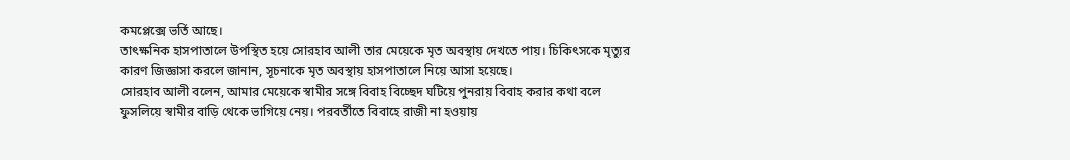কমপ্লেক্সে ভর্তি আছে।
তাৎক্ষনিক হাসপাতালে উপস্থিত হয়ে সোরহাব আলী তার মেয়েকে মৃত অবস্থায় দেখতে পায়। চিকিৎসকে মৃত্যুর কারণ জিজ্ঞাসা করলে জানান, সূচনাকে মৃত অবস্থায় হাসপাতালে নিয়ে আসা হয়েছে।
সোরহাব আলী বলেন, আমার মেয়েকে স্বামীর সঙ্গে বিবাহ বিচ্ছেদ ঘটিয়ে পুনরায় বিবাহ করার কথা বলে ফুসলিয়ে স্বামীর বাড়ি থেকে ভাগিয়ে নেয়। পরবর্তীতে বিবাহে রাজী না হওয়ায়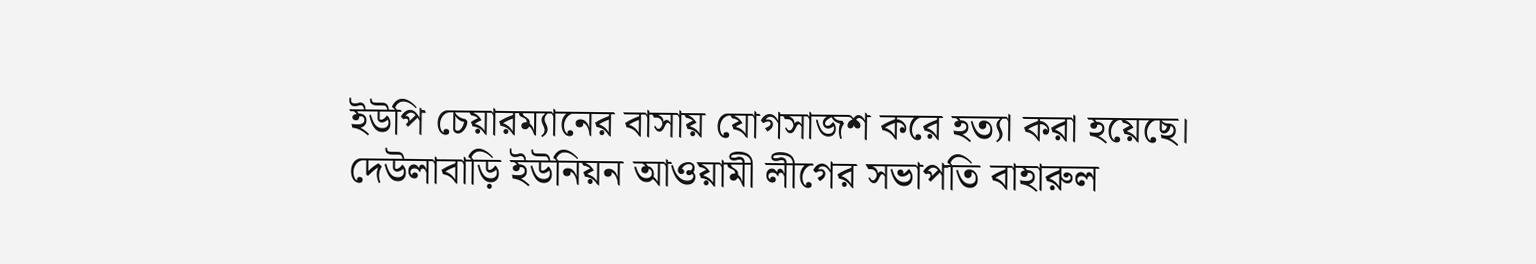ইউপি চেয়ারম্যানের বাসায় যোগসাজশ করে হত্যা করা হয়েছে।
দেউলাবাড়ি ইউনিয়ন আওয়ামী লীগের সভাপতি বাহারুল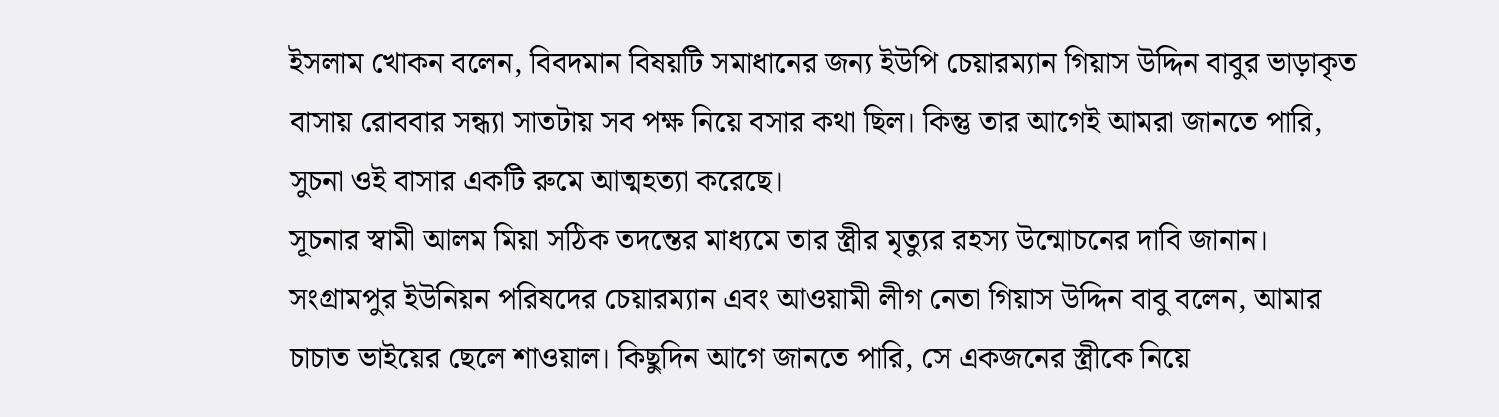ইসলাম খোকন বলেন, বিবদমান বিষয়টি সমাধানের জন্য ইউপি চেয়ারম্যান গিয়াস উদ্দিন বাবুর ভাড়াকৃত বাসায় রোববার সন্ধ্যা সাতটায় সব পক্ষ নিয়ে বসার কথা ছিল। কিন্তু তার আগেই আমরা জানতে পারি, সুচনা ওই বাসার একটি রুমে আত্মহত্যা করেছে।
সূচনার স্বামী আলম মিয়া সঠিক তদন্তের মাধ্যমে তার স্ত্রীর মৃত্যুর রহস্য উন্মোচনের দাবি জানান।
সংগ্রামপুর ইউনিয়ন পরিষদের চেয়ারম্যান এবং আওয়ামী লীগ নেতা গিয়াস উদ্দিন বাবু বলেন, আমার চাচাত ভাইয়ের ছেলে শাওয়াল। কিছুদিন আগে জানতে পারি, সে একজনের স্ত্রীকে নিয়ে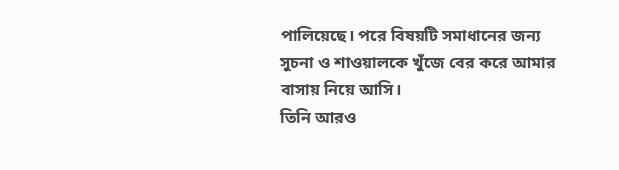পালিয়েছে। পরে বিষয়টি সমাধানের জন্য সুচনা ও শাওয়ালকে খুঁজে বের করে আমার বাসায় নিয়ে আসি।
তিনি আরও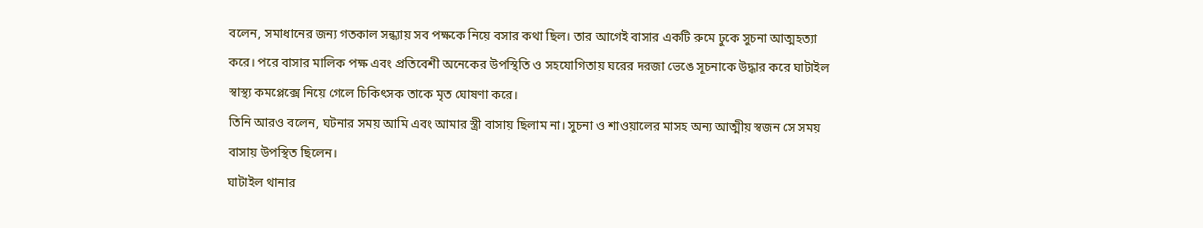বলেন, সমাধানের জন্য গতকাল সন্ধ্যায় সব পক্ষকে নিয়ে বসার কথা ছিল। তার আগেই বাসার একটি রুমে ঢুকে সুচনা আত্মহত্যা করে। পরে বাসার মালিক পক্ষ এবং প্রতিবেশী অনেকের উপস্থিতি ও সহযোগিতায় ঘরের দরজা ভেঙে সূচনাকে উদ্ধার করে ঘাটাইল স্বাস্থ্য কমপ্লেক্সে নিয়ে গেলে চিকিৎসক তাকে মৃত ঘোষণা করে।
তিনি আরও বলেন, ঘটনার সময় আমি এবং আমার স্ত্রী বাসায় ছিলাম না। সুচনা ও শাওয়ালের মাসহ অন্য আত্মীয় স্বজন সে সময় বাসায় উপস্থিত ছিলেন।
ঘাটাইল থানার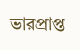ভারপ্রাপ্ত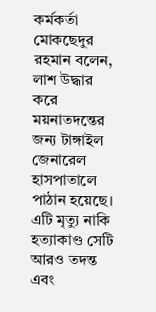কর্মকর্তা মোকছেদুর রহমান বলেন, লাশ উদ্ধার করে ময়নাতদন্তের জন্য টাঙ্গাইল জেনারেল হাসপাতালে পাঠান হয়েছে। এটি মৃত্যু নাকি হত্যাকাণ্ড সেটি আরও তদন্ত এবং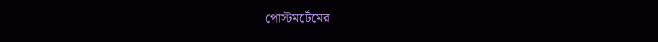পোস্টমর্টেমের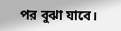পর বুঝা যাবে।